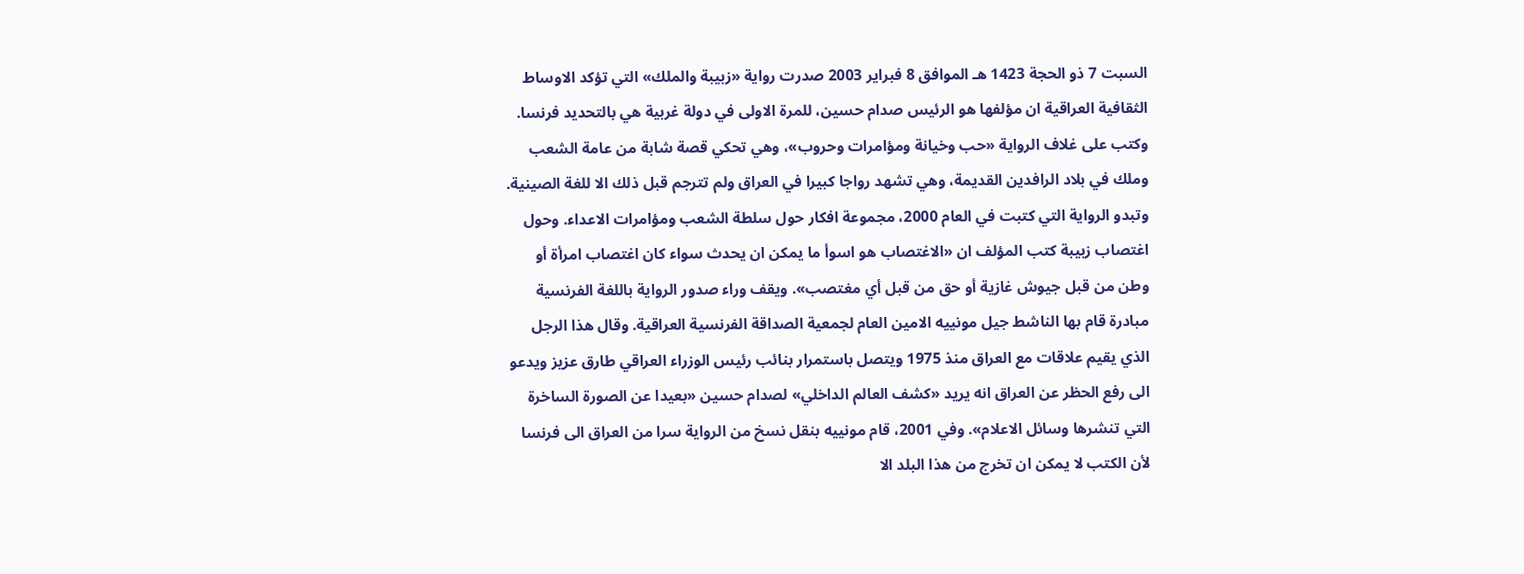السبت 7 ذو الحجة 1423 هـ الموافق 8 فبراير 2003 صدرت رواية «زبيبة والملك» التي تؤكد الاوساط الثقافية العراقية ان مؤلفها هو الرئيس صدام حسين، للمرة الاولى في دولة غربية هي بالتحديد فرنسا. وكتب على غلاف الرواية «حب وخيانة ومؤامرات وحروب»، وهي تحكي قصة شابة من عامة الشعب وملك في بلاد الرافدين القديمة، وهي تشهد رواجا كبيرا في العراق ولم تترجم قبل ذلك الا للغة الصينية. وتبدو الرواية التي كتبت في العام 2000، مجموعة افكار حول سلطة الشعب ومؤامرات الاعداء. وحول اغتصاب زبيبة كتب المؤلف ان «الاغتصاب هو اسوأ ما يمكن ان يحدث سواء كان اغتصاب امرأة أو وطن من قبل جيوش غازية أو حق من قبل أي مغتصب». ويقف وراء صدور الرواية باللغة الفرنسية مبادرة قام بها الناشط جيل مونييه الامين العام لجمعية الصداقة الفرنسية العراقية. وقال هذا الرجل الذي يقيم علاقات مع العراق منذ 1975 ويتصل باستمرار بنائب رئيس الوزراء العراقي طارق عزيز ويدعو الى رفع الحظر عن العراق انه يريد «كشف العالم الداخلي» لصدام حسين «بعيدا عن الصورة الساخرة التي تنشرها وسائل الاعلام». وفي 2001، قام مونييه بنقل نسخ من الرواية سرا من العراق الى فرنسا لأن الكتب لا يمكن ان تخرج من هذا البلد الا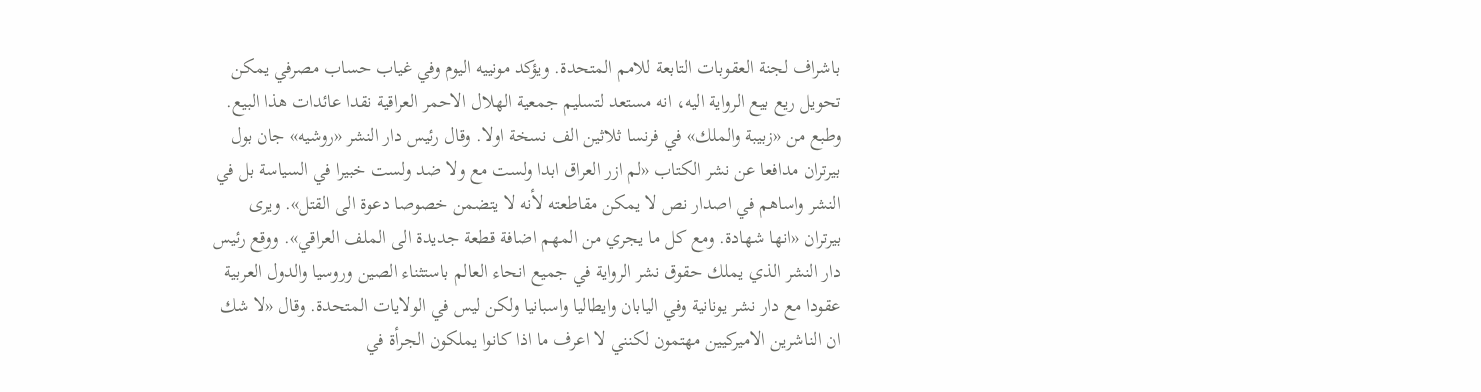باشراف لجنة العقوبات التابعة للامم المتحدة. ويؤكد مونييه اليوم وفي غياب حساب مصرفي يمكن تحويل ريع بيع الرواية اليه، انه مستعد لتسليم جمعية الهلال الاحمر العراقية نقدا عائدات هذا البيع. وطبع من «زبيبة والملك» في فرنسا ثلاثين الف نسخة اولا. وقال رئيس دار النشر «روشيه» جان بول بيرتران مدافعا عن نشر الكتاب «لم ازر العراق ابدا ولست مع ولا ضد ولست خبيرا في السياسة بل في النشر واساهم في اصدار نص لا يمكن مقاطعته لأنه لا يتضمن خصوصا دعوة الى القتل». ويرى بيرتران «انها شهادة. ومع كل ما يجري من المهم اضافة قطعة جديدة الى الملف العراقي». ووقع رئيس دار النشر الذي يملك حقوق نشر الرواية في جميع انحاء العالم باستثناء الصين وروسيا والدول العربية عقودا مع دار نشر يونانية وفي اليابان وايطاليا واسبانيا ولكن ليس في الولايات المتحدة. وقال «لا شك ان الناشرين الاميركيين مهتمون لكنني لا اعرف ما اذا كانوا يملكون الجرأة في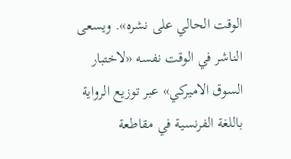الوقت الحالي على نشره». ويسعى الناشر في الوقت نفسه «لاختبار السوق الاميركي» عبر توزيع الرواية باللغة الفرنسية في مقاطعة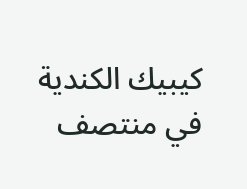كيبيك الكندية في منتصف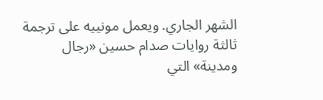الشهر الجاري. ويعمل مونييه على ترجمة ثالثة روايات صدام حسين «رجال ومدينة» التي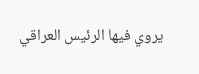يروي فيها الرئيس العراقي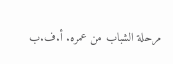مرحلة الشباب من عمره. أ.ف.ب